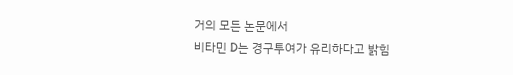거의 모든 논문에서
비타민 D는 경구투여가 유리하다고 밝힘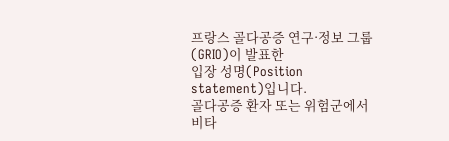프랑스 골다공증 연구·정보 그룹(GRIO)이 발표한
입장 성명(Position statement)입니다.
골다공증 환자 또는 위험군에서
비타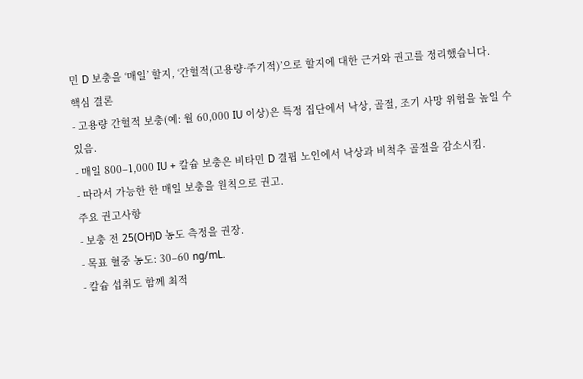민 D 보충을 ‘매일’ 할지, ‘간헐적(고용량·주기적)’으로 할지에 대한 근거와 권고를 정리했습니다.
핵심 결론
- 고용량 간헐적 보충(예: 월 60,000 IU 이상)은 특정 집단에서 낙상, 골절, 조기 사망 위험을 높일 수 있음.
- 매일 800–1,000 IU + 칼슘 보충은 비타민 D 결핍 노인에서 낙상과 비척추 골절을 감소시킴.
- 따라서 가능한 한 매일 보충을 원칙으로 권고.
주요 권고사항
- 보충 전 25(OH)D 농도 측정을 권장.
- 목표 혈중 농도: 30–60 ng/mL.
- 칼슘 섭취도 함께 최적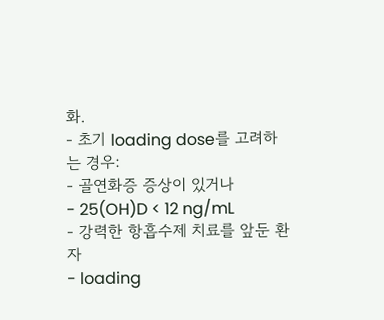화.
- 초기 loading dose를 고려하는 경우:
- 골연화증 증상이 있거나
- 25(OH)D < 12 ng/mL
- 강력한 항흡수제 치료를 앞둔 환자
- loading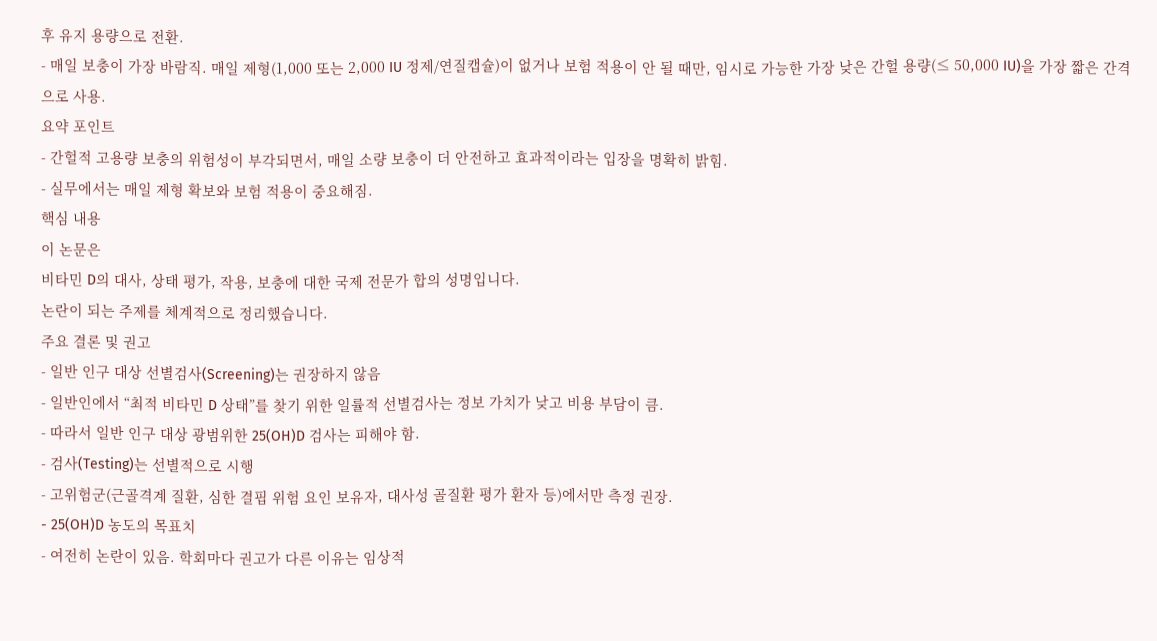후 유지 용량으로 전환.
- 매일 보충이 가장 바람직. 매일 제형(1,000 또는 2,000 IU 정제/연질캡슐)이 없거나 보험 적용이 안 될 때만, 임시로 가능한 가장 낮은 간헐 용량(≤ 50,000 IU)을 가장 짧은 간격으로 사용.
요약 포인트
- 간헐적 고용량 보충의 위험성이 부각되면서, 매일 소량 보충이 더 안전하고 효과적이라는 입장을 명확히 밝힘.
- 실무에서는 매일 제형 확보와 보험 적용이 중요해짐.
핵심 내용
이 논문은
비타민 D의 대사, 상태 평가, 작용, 보충에 대한 국제 전문가 합의 성명입니다.
논란이 되는 주제를 체계적으로 정리했습니다.
주요 결론 및 권고
- 일반 인구 대상 선별검사(Screening)는 권장하지 않음
- 일반인에서 “최적 비타민 D 상태”를 찾기 위한 일률적 선별검사는 정보 가치가 낮고 비용 부담이 큼.
- 따라서 일반 인구 대상 광범위한 25(OH)D 검사는 피해야 함.
- 검사(Testing)는 선별적으로 시행
- 고위험군(근골격계 질환, 심한 결핍 위험 요인 보유자, 대사성 골질환 평가 환자 등)에서만 측정 권장.
- 25(OH)D 농도의 목표치
- 여전히 논란이 있음. 학회마다 권고가 다른 이유는 임상적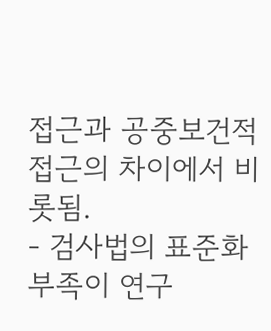접근과 공중보건적 접근의 차이에서 비롯됨.
- 검사법의 표준화 부족이 연구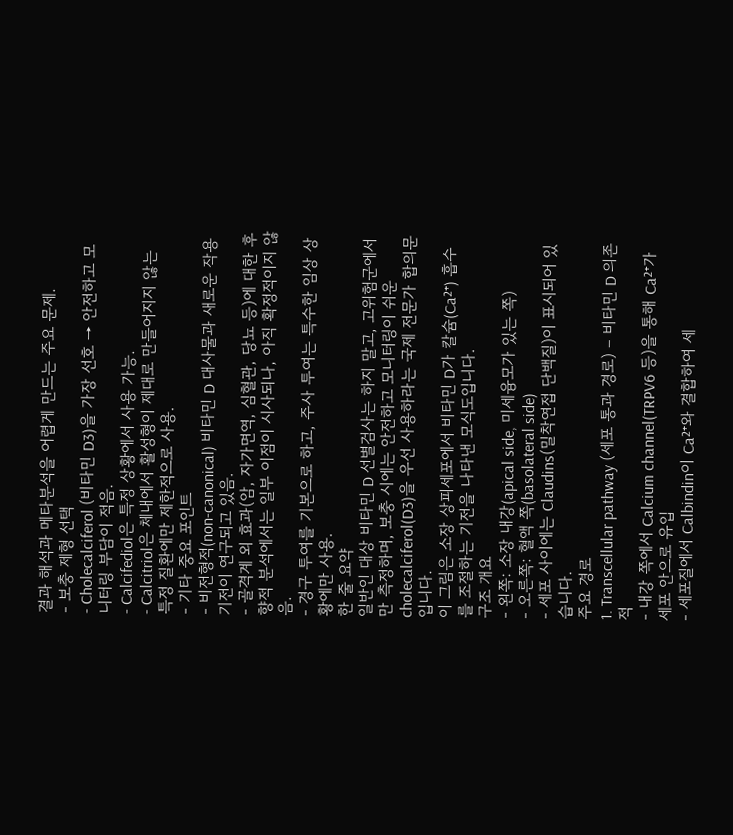결과 해석과 메타분석을 어렵게 만드는 주요 문제.
- 보충 제형 선택
- Cholecalciferol (비타민 D3)을 가장 선호 → 안전하고 모니터링 부담이 적음.
- Calcifediol은 특정 상황에서 사용 가능.
- Calcitriol은 체내에서 활성형이 제대로 만들어지지 않는 특정 질환에만 제한적으로 사용.
- 기타 중요 포인트
- 비전형적(non-canonical) 비타민 D 대사물과 새로운 작용 기전이 연구되고 있음.
- 골격계 외 효과(암, 자가면역, 심혈관, 당뇨 등)에 대한 후향적 분석에서는 일부 이점이 시사되나, 아직 확정적이지 않음.
- 경구 투여를 기본으로 하고, 주사 투여는 특수한 임상 상황에만 사용.
한 줄 요약
일반인 대상 비타민 D 선별검사는 하지 말고, 고위험군에서만 측정하며, 보충 시에는 안전하고 모니터링이 쉬운 cholecalciferol(D3)을 우선 사용하라는 국제 전문가 합의문입니다.
이 그림은 소장 상피세포에서 비타민 D가 칼슘(Ca²⁺) 흡수를 조절하는 기전을 나타낸 모식도입니다.
구조 개요
- 왼쪽: 소장 내강(apical side, 미세융모가 있는 쪽)
- 오른쪽: 혈액 쪽(basolateral side)
- 세포 사이에는 Claudins(밀착연접 단백질)이 표시되어 있습니다.
주요 경로
1. Transcellular pathway (세포 통과 경로) – 비타민 D 의존적
- 내강 쪽에서 Calcium channel(TRPV6 등)을 통해 Ca²⁺가 세포 안으로 유입
- 세포질에서 Calbindin이 Ca²⁺와 결합하여 세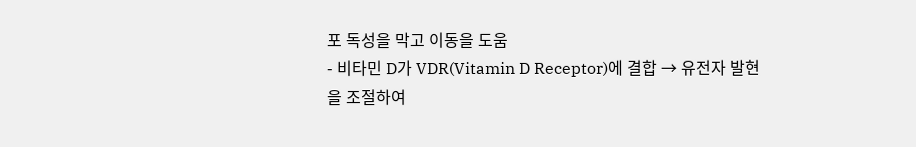포 독성을 막고 이동을 도움
- 비타민 D가 VDR(Vitamin D Receptor)에 결합 → 유전자 발현을 조절하여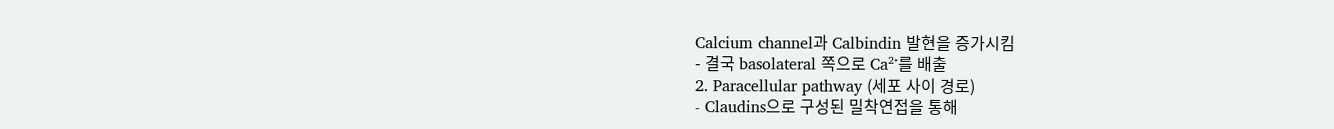Calcium channel과 Calbindin 발현을 증가시킴
- 결국 basolateral 쪽으로 Ca²⁺를 배출
2. Paracellular pathway (세포 사이 경로)
- Claudins으로 구성된 밀착연접을 통해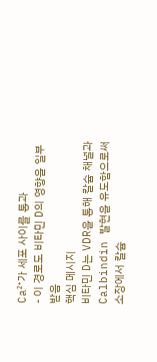Ca²⁺가 세포 사이를 통과
- 이 경로도 비타민 D의 영향을 일부 받음
핵심 메시지
비타민 D는 VDR을 통해 칼슘 채널과 Calbindin 발현을 유도함으로써 소장에서 칼슘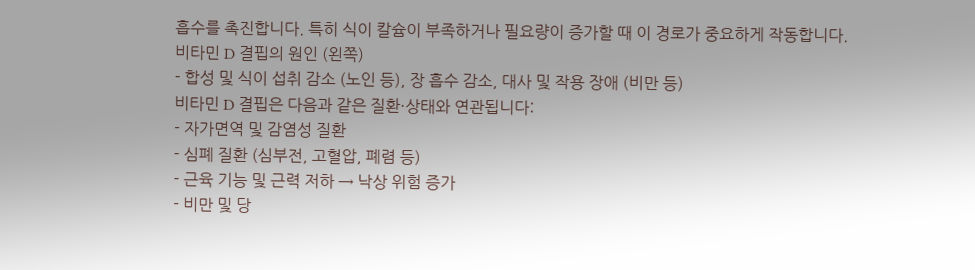흡수를 촉진합니다. 특히 식이 칼슘이 부족하거나 필요량이 증가할 때 이 경로가 중요하게 작동합니다.
비타민 D 결핍의 원인 (왼쪽)
- 합성 및 식이 섭취 감소 (노인 등), 장 흡수 감소, 대사 및 작용 장애 (비만 등)
비타민 D 결핍은 다음과 같은 질환·상태와 연관됩니다:
- 자가면역 및 감염성 질환
- 심폐 질환 (심부전, 고혈압, 폐렴 등)
- 근육 기능 및 근력 저하 → 낙상 위험 증가
- 비만 및 당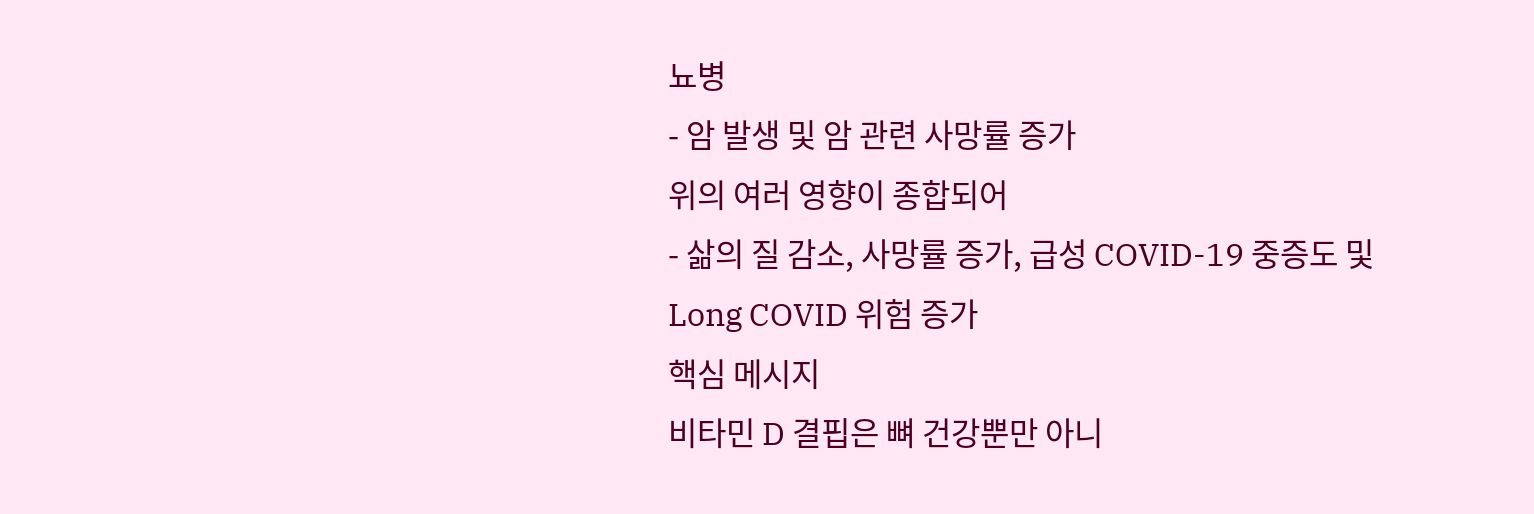뇨병
- 암 발생 및 암 관련 사망률 증가
위의 여러 영향이 종합되어
- 삶의 질 감소, 사망률 증가, 급성 COVID-19 중증도 및 Long COVID 위험 증가
핵심 메시지
비타민 D 결핍은 뼈 건강뿐만 아니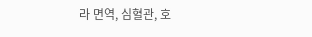라 면역, 심혈관, 호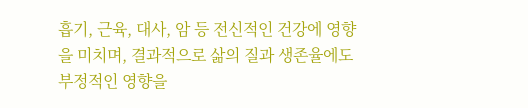흡기, 근육, 대사, 암 등 전신적인 건강에 영향을 미치며, 결과적으로 삶의 질과 생존율에도 부정적인 영향을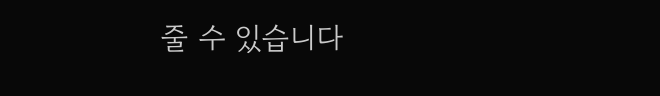줄 수 있습니다